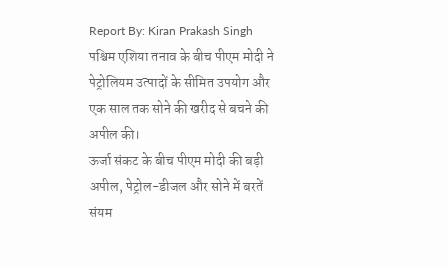Report By: Kiran Prakash Singh
पश्चिम एशिया तनाव के बीच पीएम मोदी ने पेट्रोलियम उत्पादों के सीमित उपयोग और एक साल तक सोने की खरीद से बचने की अपील की।
ऊर्जा संकट के बीच पीएम मोदी की बड़ी अपील, पेट्रोल-डीजल और सोने में बरतें संयम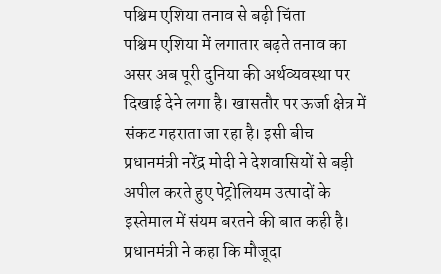पश्चिम एशिया तनाव से बढ़ी चिंता
पश्चिम एशिया में लगातार बढ़ते तनाव का असर अब पूरी दुनिया की अर्थव्यवस्था पर दिखाई देने लगा है। खासतौर पर ऊर्जा क्षेत्र में संकट गहराता जा रहा है। इसी बीच प्रधानमंत्री नरेंद्र मोदी ने देशवासियों से बड़ी अपील करते हुए पेट्रोलियम उत्पादों के इस्तेमाल में संयम बरतने की बात कही है।
प्रधानमंत्री ने कहा कि मौजूदा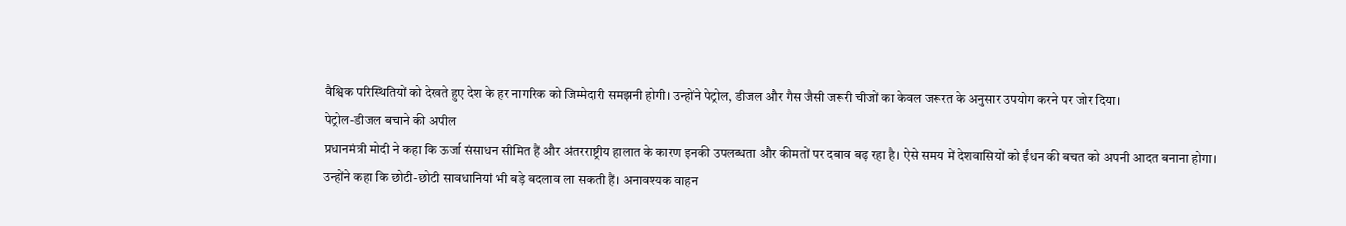वैश्विक परिस्थितियों को देखते हुए देश के हर नागरिक को जिम्मेदारी समझनी होगी। उन्होंने पेट्रोल, डीजल और गैस जैसी जरूरी चीजों का केवल जरूरत के अनुसार उपयोग करने पर जोर दिया।
पेट्रोल-डीजल बचाने की अपील
प्रधानमंत्री मोदी ने कहा कि ऊर्जा संसाधन सीमित हैं और अंतरराष्ट्रीय हालात के कारण इनकी उपलब्धता और कीमतों पर दबाव बढ़ रहा है। ऐसे समय में देशवासियों को ईंधन की बचत को अपनी आदत बनाना होगा।
उन्होंने कहा कि छोटी-छोटी सावधानियां भी बड़े बदलाव ला सकती हैं। अनावश्यक वाहन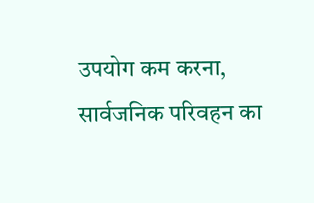उपयोग कम करना, सार्वजनिक परिवहन का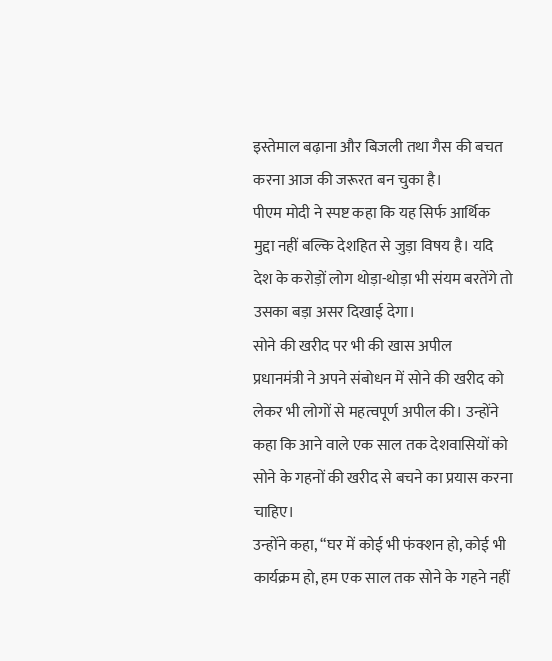इस्तेमाल बढ़ाना और बिजली तथा गैस की बचत करना आज की जरूरत बन चुका है।
पीएम मोदी ने स्पष्ट कहा कि यह सिर्फ आर्थिक मुद्दा नहीं बल्कि देशहित से जुड़ा विषय है। यदि देश के करोड़ों लोग थोड़ा-थोड़ा भी संयम बरतेंगे तो उसका बड़ा असर दिखाई देगा।
सोने की खरीद पर भी की खास अपील
प्रधानमंत्री ने अपने संबोधन में सोने की खरीद को लेकर भी लोगों से महत्वपूर्ण अपील की। उन्होंने कहा कि आने वाले एक साल तक देशवासियों को सोने के गहनों की खरीद से बचने का प्रयास करना चाहिए।
उन्होंने कहा, “घर में कोई भी फंक्शन हो, कोई भी कार्यक्रम हो, हम एक साल तक सोने के गहने नहीं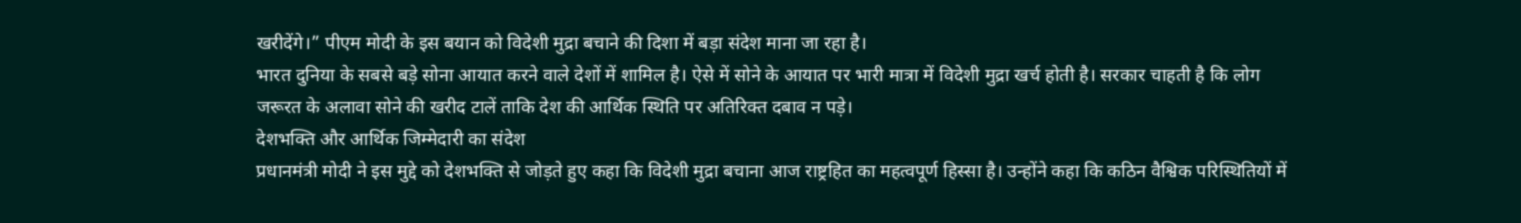खरीदेंगे।” पीएम मोदी के इस बयान को विदेशी मुद्रा बचाने की दिशा में बड़ा संदेश माना जा रहा है।
भारत दुनिया के सबसे बड़े सोना आयात करने वाले देशों में शामिल है। ऐसे में सोने के आयात पर भारी मात्रा में विदेशी मुद्रा खर्च होती है। सरकार चाहती है कि लोग जरूरत के अलावा सोने की खरीद टालें ताकि देश की आर्थिक स्थिति पर अतिरिक्त दबाव न पड़े।
देशभक्ति और आर्थिक जिम्मेदारी का संदेश
प्रधानमंत्री मोदी ने इस मुद्दे को देशभक्ति से जोड़ते हुए कहा कि विदेशी मुद्रा बचाना आज राष्ट्रहित का महत्वपूर्ण हिस्सा है। उन्होंने कहा कि कठिन वैश्विक परिस्थितियों में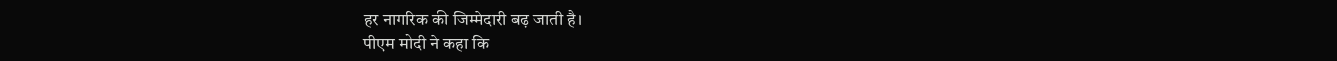हर नागरिक की जिम्मेदारी बढ़ जाती है।
पीएम मोदी ने कहा कि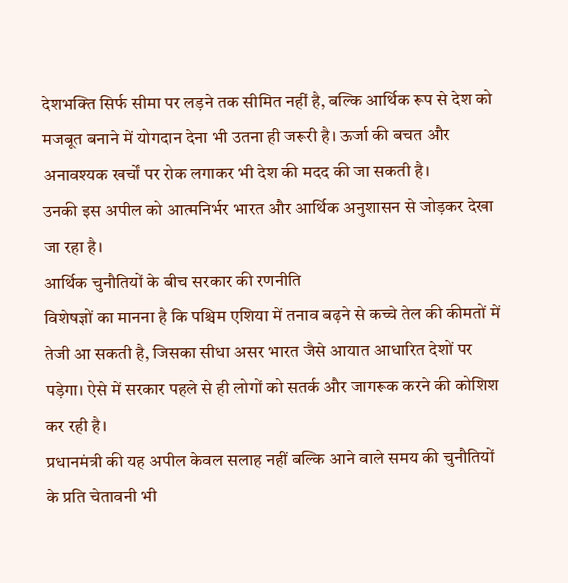देशभक्ति सिर्फ सीमा पर लड़ने तक सीमित नहीं है, बल्कि आर्थिक रूप से देश को मजबूत बनाने में योगदान देना भी उतना ही जरूरी है। ऊर्जा की बचत और अनावश्यक खर्चों पर रोक लगाकर भी देश की मदद की जा सकती है।
उनकी इस अपील को आत्मनिर्भर भारत और आर्थिक अनुशासन से जोड़कर देखा जा रहा है।
आर्थिक चुनौतियों के बीच सरकार की रणनीति
विशेषज्ञों का मानना है कि पश्चिम एशिया में तनाव बढ़ने से कच्चे तेल की कीमतों में तेजी आ सकती है, जिसका सीधा असर भारत जैसे आयात आधारित देशों पर पड़ेगा। ऐसे में सरकार पहले से ही लोगों को सतर्क और जागरूक करने की कोशिश कर रही है।
प्रधानमंत्री की यह अपील केवल सलाह नहीं बल्कि आने वाले समय की चुनौतियों के प्रति चेतावनी भी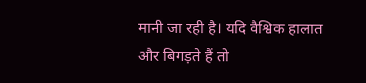मानी जा रही है। यदि वैश्विक हालात और बिगड़ते हैं तो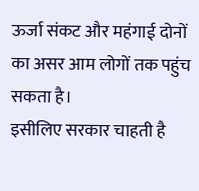ऊर्जा संकट और महंगाई दोनों का असर आम लोगों तक पहुंच सकता है।
इसीलिए सरकार चाहती है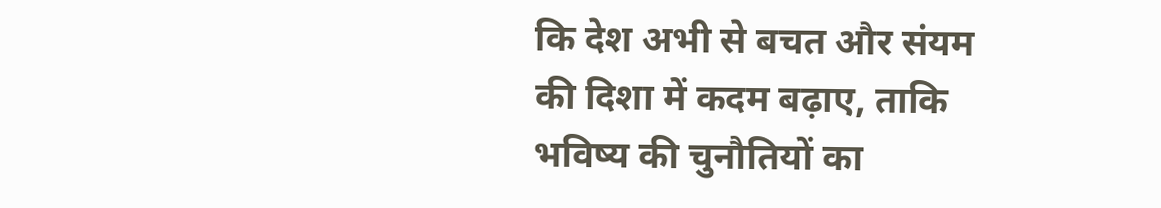कि देश अभी से बचत और संयम की दिशा में कदम बढ़ाए, ताकि भविष्य की चुनौतियों का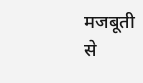मजबूती से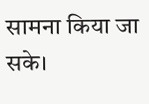सामना किया जा सके।